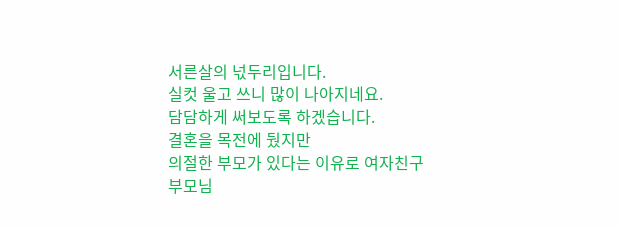서른살의 넋두리입니다.
실컷 울고 쓰니 많이 나아지네요.
담담하게 써보도록 하겠습니다.
결혼을 목전에 뒀지만
의절한 부모가 있다는 이유로 여자친구 부모님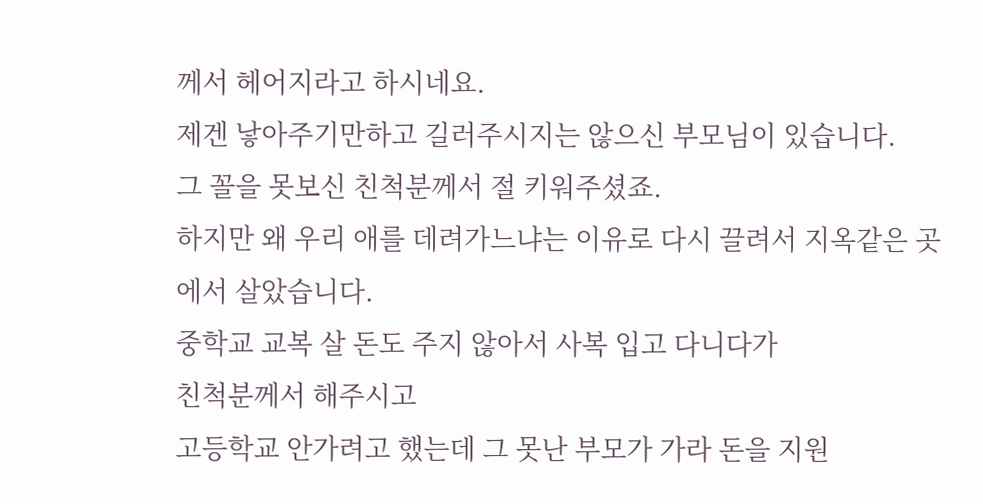께서 헤어지라고 하시네요.
제겐 낳아주기만하고 길러주시지는 않으신 부모님이 있습니다.
그 꼴을 못보신 친척분께서 절 키워주셨죠.
하지만 왜 우리 애를 데려가느냐는 이유로 다시 끌려서 지옥같은 곳에서 살았습니다.
중학교 교복 살 돈도 주지 않아서 사복 입고 다니다가
친척분께서 해주시고
고등학교 안가려고 했는데 그 못난 부모가 가라 돈을 지원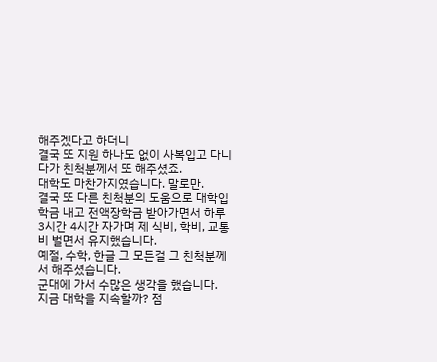해주겠다고 하더니
결국 또 지원 하나도 없이 사복입고 다니다가 친척분께서 또 해주셨죠.
대학도 마찬가지였습니다. 말로만.
결국 또 다른 친척분의 도움으로 대학입학금 내고 전액장학금 받아가면서 하루 3시간 4시간 자가며 제 식비, 학비, 교통비 벌면서 유지했습니다.
예절, 수학, 한글 그 모든걸 그 친척분께서 해주셨습니다.
군대에 가서 수많은 생각을 했습니다.
지금 대학을 지속할까? 점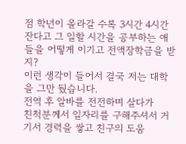점 학년이 올라갈 수록 3시간 4시간 잔다고 그 일할 시간을 공부하는 애들을 어떻게 이기고 전액장학금을 받지?
이런 생각이 들어서 결국 저는 대학을 그만 뒀습니다.
전역 후 알바를 전전하며 살다가
친척분께서 일자리를 구해주셔서 거기서 경력을 쌓고 친구의 도움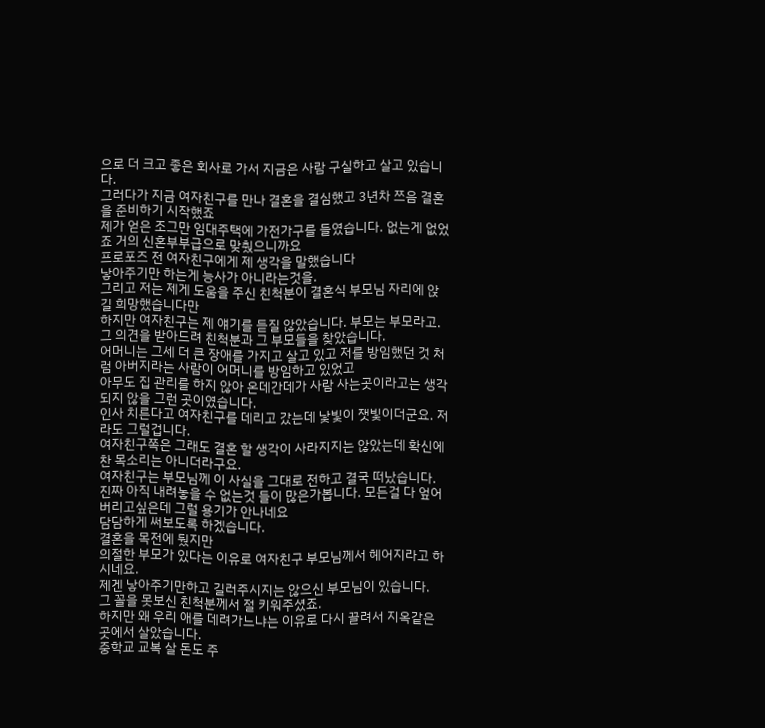으로 더 크고 좋은 회사로 가서 지금은 사람 구실하고 살고 있습니다.
그러다가 지금 여자친구를 만나 결혼을 결심했고 3년차 쯔음 결혼을 준비하기 시작했죠
제가 얻은 조그만 임대주택에 가전가구를 들였습니다. 없는게 없었죠 거의 신혼부부급으로 맞췄으니까요
프로포즈 전 여자친구에게 제 생각을 말했습니다
낳아주기만 하는게 능사가 아니라는것을.
그리고 저는 제게 도움을 주신 친척분이 결혼식 부모님 자리에 앉길 희망했습니다만
하지만 여자친구는 제 얘기를 듣질 않았습니다. 부모는 부모라고.
그 의견을 받아드려 친척분과 그 부모들을 찾았습니다.
어머니는 그세 더 큰 장애를 가지고 살고 있고 저를 방임했던 것 처럼 아버지라는 사람이 어머니를 방임하고 있었고
아무도 집 관리를 하지 않아 온데간데가 사람 사는곳이라고는 생각되지 않을 그런 곳이였습니다.
인사 치른다고 여자친구를 데리고 갔는데 낯빛이 잿빛이더군요. 저라도 그럴겁니다.
여자친구쪽은 그래도 결혼 할 생각이 사라지지는 않았는데 확신에 찬 목소리는 아니더라구요.
여자친구는 부모님께 이 사실을 그대로 전하고 결국 떠났습니다.
진짜 아직 내려놓을 수 없는것 들이 많은가봅니다. 모든걸 다 엎어버리고싶은데 그럴 용기가 안나네요
담담하게 써보도록 하겠습니다.
결혼을 목전에 뒀지만
의절한 부모가 있다는 이유로 여자친구 부모님께서 헤어지라고 하시네요.
제겐 낳아주기만하고 길러주시지는 않으신 부모님이 있습니다.
그 꼴을 못보신 친척분께서 절 키워주셨죠.
하지만 왜 우리 애를 데려가느냐는 이유로 다시 끌려서 지옥같은 곳에서 살았습니다.
중학교 교복 살 돈도 주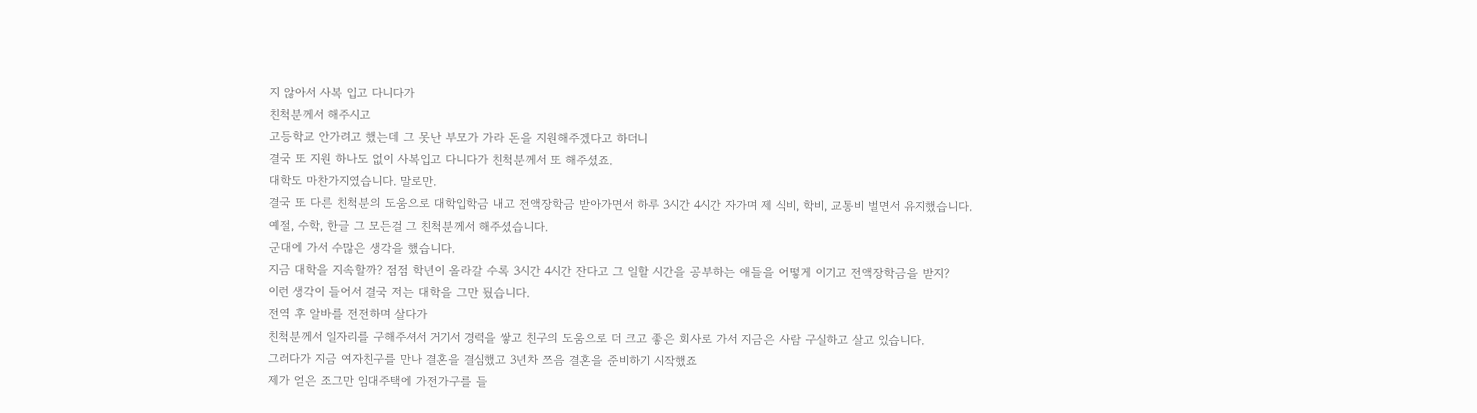지 않아서 사복 입고 다니다가
친척분께서 해주시고
고등학교 안가려고 했는데 그 못난 부모가 가라 돈을 지원해주겠다고 하더니
결국 또 지원 하나도 없이 사복입고 다니다가 친척분께서 또 해주셨죠.
대학도 마찬가지였습니다. 말로만.
결국 또 다른 친척분의 도움으로 대학입학금 내고 전액장학금 받아가면서 하루 3시간 4시간 자가며 제 식비, 학비, 교통비 벌면서 유지했습니다.
예절, 수학, 한글 그 모든걸 그 친척분께서 해주셨습니다.
군대에 가서 수많은 생각을 했습니다.
지금 대학을 지속할까? 점점 학년이 올라갈 수록 3시간 4시간 잔다고 그 일할 시간을 공부하는 애들을 어떻게 이기고 전액장학금을 받지?
이런 생각이 들어서 결국 저는 대학을 그만 뒀습니다.
전역 후 알바를 전전하며 살다가
친척분께서 일자리를 구해주셔서 거기서 경력을 쌓고 친구의 도움으로 더 크고 좋은 회사로 가서 지금은 사람 구실하고 살고 있습니다.
그러다가 지금 여자친구를 만나 결혼을 결심했고 3년차 쯔음 결혼을 준비하기 시작했죠
제가 얻은 조그만 임대주택에 가전가구를 들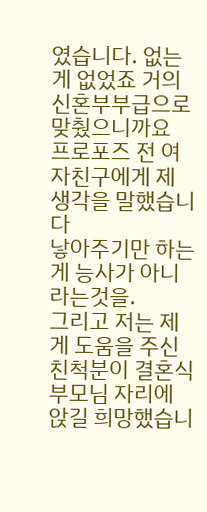였습니다. 없는게 없었죠 거의 신혼부부급으로 맞췄으니까요
프로포즈 전 여자친구에게 제 생각을 말했습니다
낳아주기만 하는게 능사가 아니라는것을.
그리고 저는 제게 도움을 주신 친척분이 결혼식 부모님 자리에 앉길 희망했습니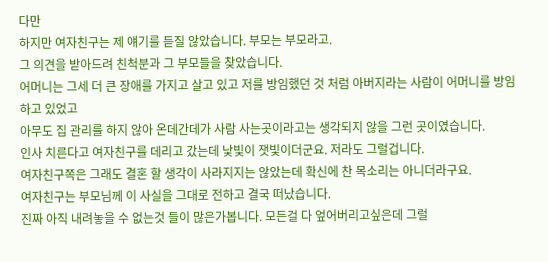다만
하지만 여자친구는 제 얘기를 듣질 않았습니다. 부모는 부모라고.
그 의견을 받아드려 친척분과 그 부모들을 찾았습니다.
어머니는 그세 더 큰 장애를 가지고 살고 있고 저를 방임했던 것 처럼 아버지라는 사람이 어머니를 방임하고 있었고
아무도 집 관리를 하지 않아 온데간데가 사람 사는곳이라고는 생각되지 않을 그런 곳이였습니다.
인사 치른다고 여자친구를 데리고 갔는데 낯빛이 잿빛이더군요. 저라도 그럴겁니다.
여자친구쪽은 그래도 결혼 할 생각이 사라지지는 않았는데 확신에 찬 목소리는 아니더라구요.
여자친구는 부모님께 이 사실을 그대로 전하고 결국 떠났습니다.
진짜 아직 내려놓을 수 없는것 들이 많은가봅니다. 모든걸 다 엎어버리고싶은데 그럴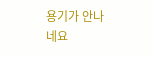용기가 안나네요